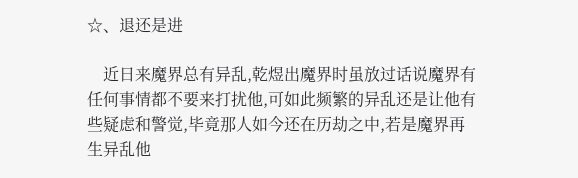☆、退还是进

    近日来魔界总有异乱,乾煜出魔界时虽放过话说魔界有任何事情都不要来打扰他,可如此频繁的异乱还是让他有些疑虑和警觉,毕竟那人如今还在历劫之中,若是魔界再生异乱他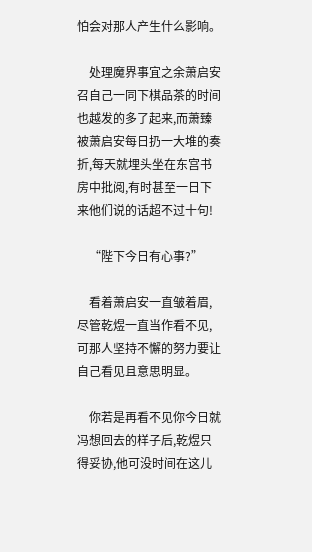怕会对那人产生什么影响。

    处理魔界事宜之余萧启安召自己一同下棋品茶的时间也越发的多了起来,而萧臻被萧启安每日扔一大堆的奏折,每天就埋头坐在东宫书房中批阅,有时甚至一日下来他们说的话超不过十句!

    “陛下今日有心事?”

    看着萧启安一直皱着眉,尽管乾煜一直当作看不见,可那人坚持不懈的努力要让自己看见且意思明显。

    你若是再看不见你今日就冯想回去的样子后,乾煜只得妥协,他可没时间在这儿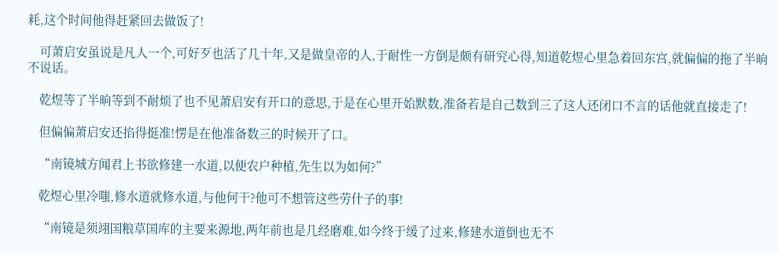耗,这个时间他得赶紧回去做饭了!

    可萧启安虽说是凡人一个,可好歹也活了几十年,又是做皇帝的人,于耐性一方倒是颇有研究心得,知道乾煜心里急着回东宫,就偏偏的拖了半晌不说话。

    乾煜等了半晌等到不耐烦了也不见萧启安有开口的意思,于是在心里开始默数,准备若是自己数到三了这人还闭口不言的话他就直接走了!

    但偏偏萧启安还掐得挺准!愣是在他准备数三的时候开了口。

    “南镜城方闻君上书欲修建一水道,以便农户种植,先生以为如何?”

    乾煜心里冷嗤,修水道就修水道,与他何干?他可不想管这些劳什子的事!

    “南镜是须翊国粮草国库的主要来源地,两年前也是几经磨难,如今终于缓了过来,修建水道倒也无不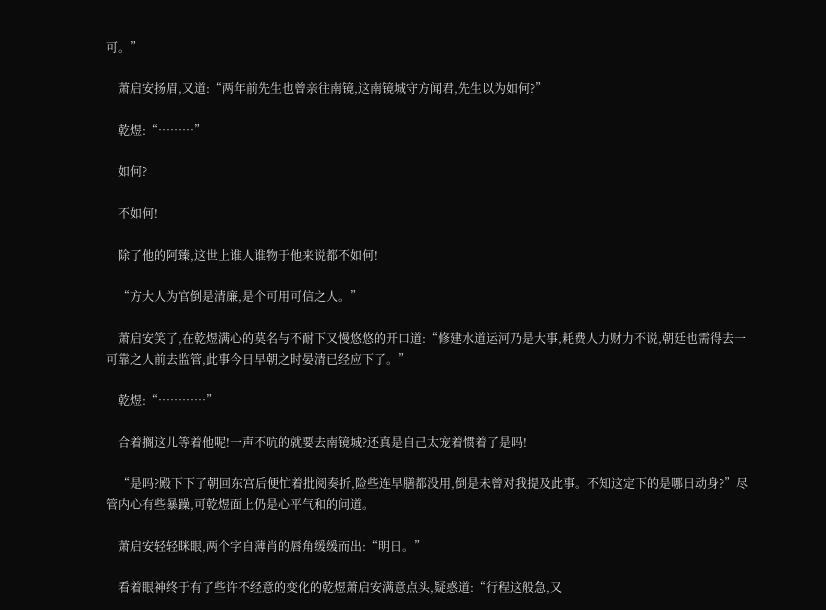可。”

    萧启安扬眉,又道:“两年前先生也曾亲往南镜,这南镜城守方闻君,先生以为如何?”

    乾煜:“………”

    如何?

    不如何!

    除了他的阿臻,这世上谁人谁物于他来说都不如何!

    “方大人为官倒是清廉,是个可用可信之人。”

    萧启安笑了,在乾煜满心的莫名与不耐下又慢悠悠的开口道:“修建水道运河乃是大事,耗费人力财力不说,朝廷也需得去一可靠之人前去监管,此事今日早朝之时晏清已经应下了。”

    乾煜:“…………”

    合着搁这儿等着他呢!一声不吭的就要去南镜城?还真是自己太宠着惯着了是吗!

    “是吗?殿下下了朝回东宫后便忙着批阅奏折,险些连早膳都没用,倒是未曾对我提及此事。不知这定下的是哪日动身?”尽管内心有些暴躁,可乾煜面上仍是心平气和的问道。

    萧启安轻轻眯眼,两个字自薄肖的唇角缓缓而出:“明日。”

    看着眼神终于有了些许不经意的变化的乾煜萧启安满意点头,疑惑道:“行程这般急,又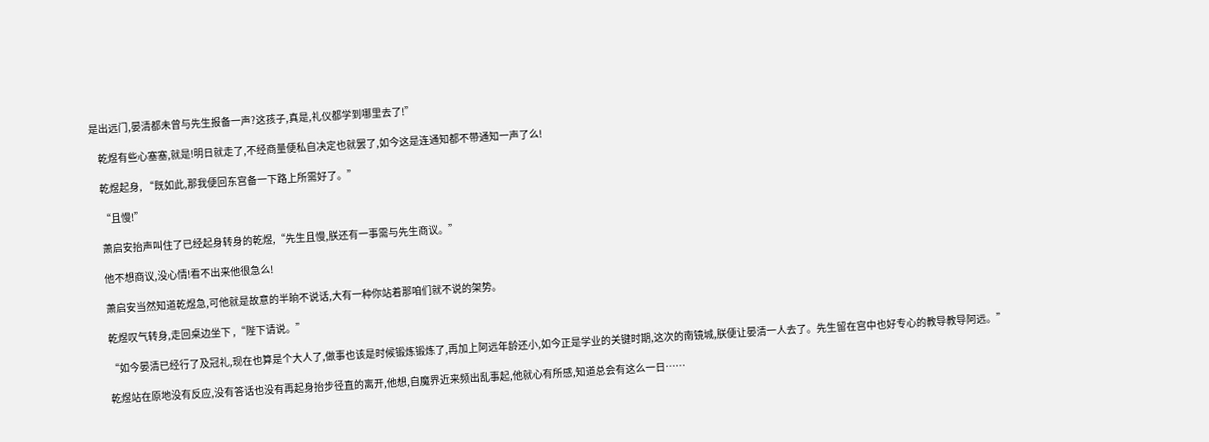是出远门,晏清都未曾与先生报备一声?这孩子,真是,礼仪都学到哪里去了!”

    乾煜有些心塞塞,就是!明日就走了,不经商量便私自决定也就罢了,如今这是连通知都不带通知一声了么!

    乾煜起身, “既如此,那我便回东宫备一下路上所需好了。”

    “且慢!”

    萧启安抬声叫住了已经起身转身的乾煜,“先生且慢,朕还有一事需与先生商议。”

    他不想商议,没心情!看不出来他很急么!

    萧启安当然知道乾煜急,可他就是故意的半晌不说话,大有一种你站着那咱们就不说的架势。

    乾煜叹气转身,走回桌边坐下 ,“陛下请说。”

    “如今晏清已经行了及冠礼,现在也算是个大人了,做事也该是时候锻炼锻炼了,再加上阿远年龄还小,如今正是学业的关键时期,这次的南镜城,朕便让晏清一人去了。先生留在宫中也好专心的教导教导阿远。”

    乾煜站在原地没有反应,没有答话也没有再起身抬步径直的离开,他想,自魔界近来频出乱事起,他就心有所感,知道总会有这么一日……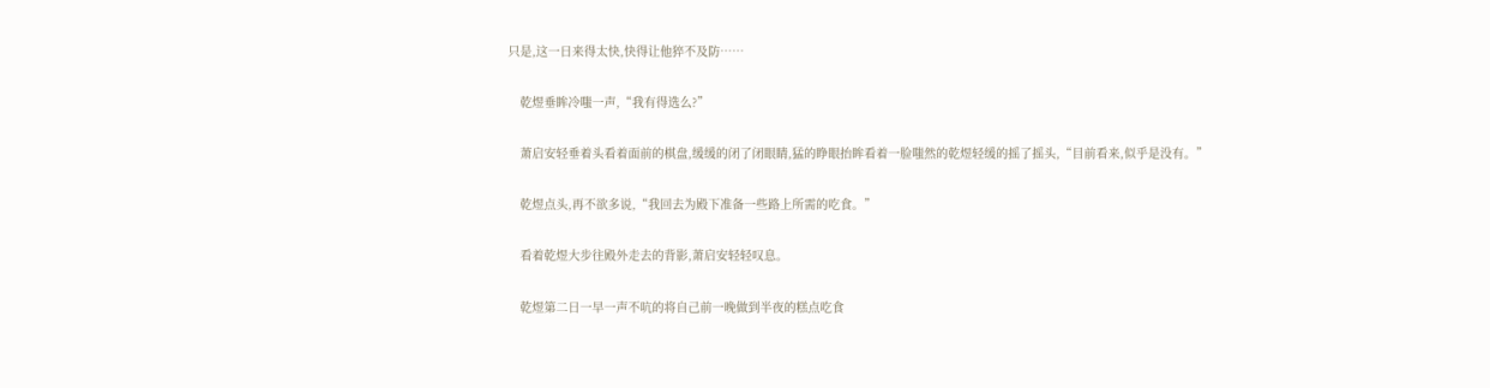只是,这一日来得太快,快得让他猝不及防……

    乾煜垂眸冷嗤一声,“我有得选么?”

    萧启安轻垂着头看着面前的棋盘,缓缓的闭了闭眼睛,猛的睁眼抬眸看着一脸嗤然的乾煜轻缓的摇了摇头,“目前看来,似乎是没有。”

    乾煜点头,再不欲多说,“我回去为殿下准备一些路上所需的吃食。”

    看着乾煜大步往殿外走去的背影,萧启安轻轻叹息。

    乾煜第二日一早一声不吭的将自己前一晚做到半夜的糕点吃食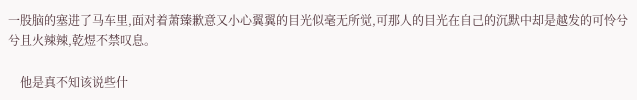一股脑的塞进了马车里,面对着萧臻歉意又小心翼翼的目光似毫无所觉,可那人的目光在自己的沉默中却是越发的可怜兮兮且火辣辣,乾煜不禁叹息。

    他是真不知该说些什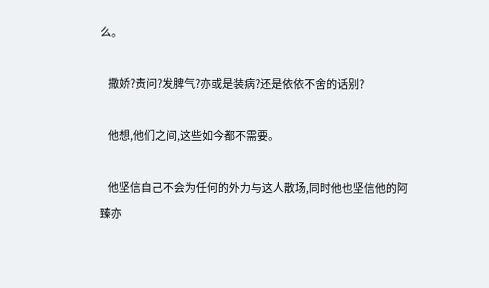么。

    撒娇?责问?发脾气?亦或是装病?还是依依不舍的话别?

    他想,他们之间,这些如今都不需要。

    他坚信自己不会为任何的外力与这人散场,同时他也坚信他的阿臻亦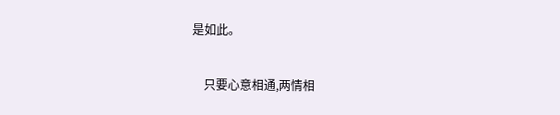是如此。

    只要心意相通,两情相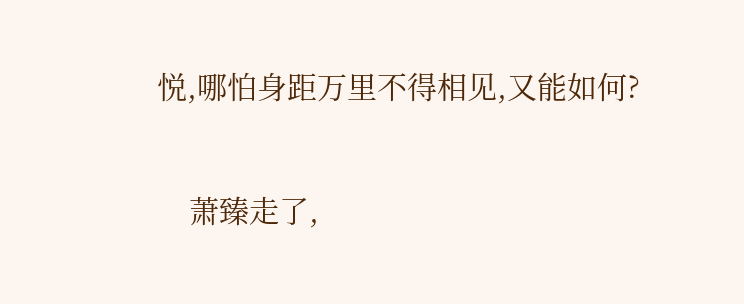悦,哪怕身距万里不得相见,又能如何?

    萧臻走了,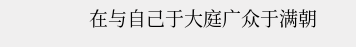在与自己于大庭广众于满朝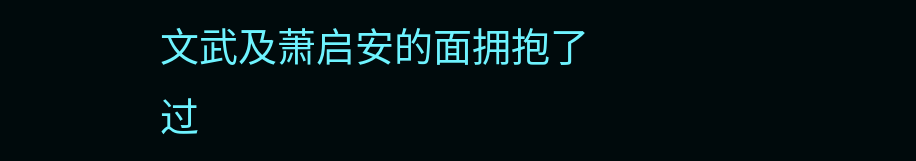文武及萧启安的面拥抱了过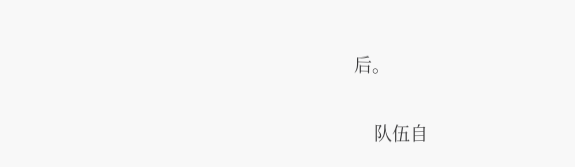后。

    队伍自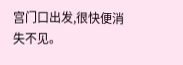宫门口出发,很快便消失不见。